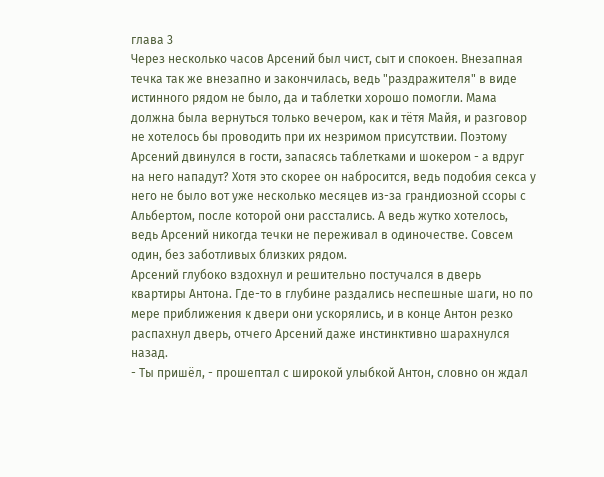глава 3
Через несколько часов Арсений был чист, сыт и спокоен. Внезапная течка так же внезапно и закончилась, ведь "раздражителя" в виде истинного рядом не было, да и таблетки хорошо помогли. Мама должна была вернуться только вечером, как и тётя Майя, и разговор не хотелось бы проводить при их незримом присутствии. Поэтому Арсений двинулся в гости, запасясь таблетками и шокером - а вдруг на него нападут? Хотя это скорее он набросится, ведь подобия секса у него не было вот уже несколько месяцев из-за грандиозной ссоры с Альбертом, после которой они расстались. А ведь жутко хотелось, ведь Арсений никогда течки не переживал в одиночестве. Совсем один, без заботливых близких рядом.
Арсений глубоко вздохнул и решительно постучался в дверь квартиры Антона. Где-то в глубине раздались неспешные шаги, но по мере приближения к двери они ускорялись, и в конце Антон резко распахнул дверь, отчего Арсений даже инстинктивно шарахнулся назад.
- Ты пришёл, - прошептал с широкой улыбкой Антон, словно он ждал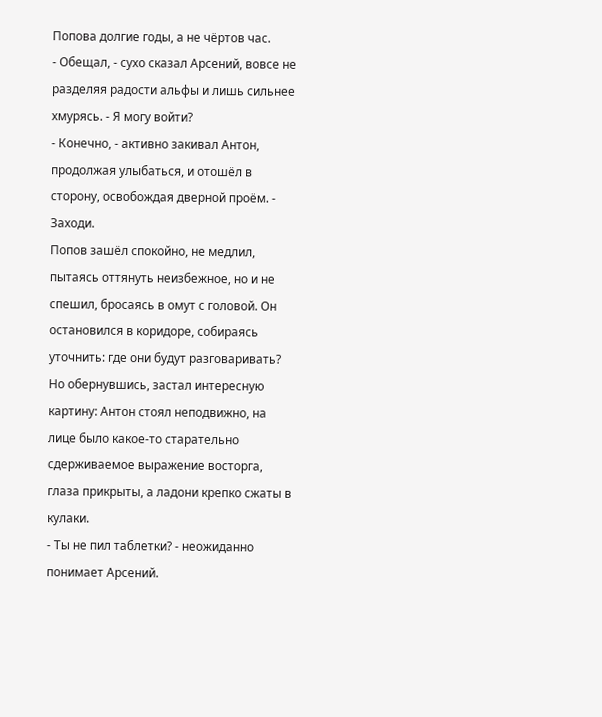Попова долгие годы, а не чёртов час.
- Обещал, - сухо сказал Арсений, вовсе не разделяя радости альфы и лишь сильнее хмурясь. - Я могу войти?
- Конечно, - активно закивал Антон, продолжая улыбаться, и отошёл в сторону, освобождая дверной проём. - Заходи.
Попов зашёл спокойно, не медлил, пытаясь оттянуть неизбежное, но и не спешил, бросаясь в омут с головой. Он остановился в коридоре, собираясь уточнить: где они будут разговаривать? Но обернувшись, застал интересную картину: Антон стоял неподвижно, на лице было какое-то старательно сдерживаемое выражение восторга, глаза прикрыты, а ладони крепко сжаты в кулаки.
- Ты не пил таблетки? - неожиданно понимает Арсений.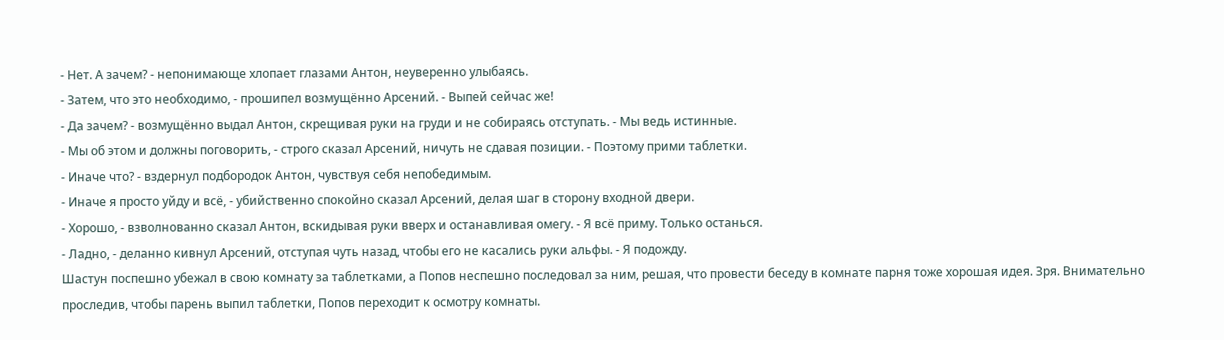- Нет. А зачем? - непонимающе хлопает глазами Антон, неуверенно улыбаясь.
- Затем, что это необходимо, - прошипел возмущённо Арсений. - Выпей сейчас же!
- Да зачем? - возмущённо выдал Антон, скрещивая руки на груди и не собираясь отступать. - Мы ведь истинные.
- Мы об этом и должны поговорить, - строго сказал Арсений, ничуть не сдавая позиции. - Поэтому прими таблетки.
- Иначе что? - вздернул подбородок Антон, чувствуя себя непобедимым.
- Иначе я просто уйду и всё, - убийственно спокойно сказал Арсений, делая шаг в сторону входной двери.
- Хорошо, - взволнованно сказал Антон, вскидывая руки вверх и останавливая омегу. - Я всё приму. Только останься.
- Ладно, - деланно кивнул Арсений, отступая чуть назад, чтобы его не касались руки альфы. - Я подожду.
Шастун поспешно убежал в свою комнату за таблетками, а Попов неспешно последовал за ним, решая, что провести беседу в комнате парня тоже хорошая идея. Зря. Внимательно проследив, чтобы парень выпил таблетки, Попов переходит к осмотру комнаты.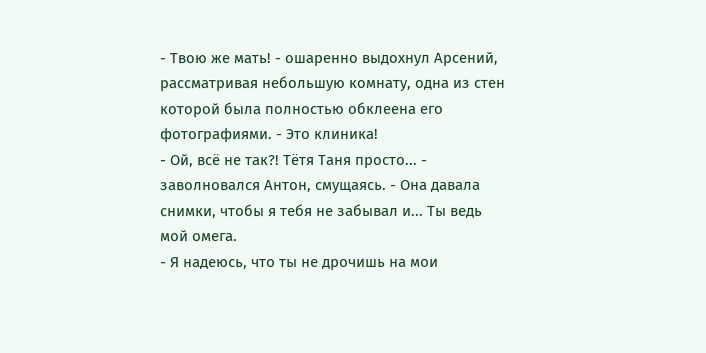- Твою же мать! - ошаренно выдохнул Арсений, рассматривая небольшую комнату, одна из стен которой была полностью обклеена его фотографиями. - Это клиника!
- Ой, всё не так?! Тётя Таня просто... - заволновался Антон, смущаясь. - Она давала снимки, чтобы я тебя не забывал и... Ты ведь мой омега.
- Я надеюсь, что ты не дрочишь на мои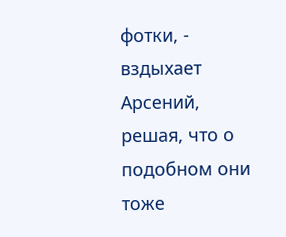фотки, - вздыхает Арсений, решая, что о подобном они тоже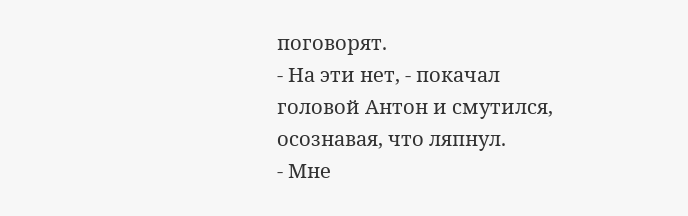поговорят.
- На эти нет, - покачал головой Антон и смутился, осознавая, что ляпнул.
- Мне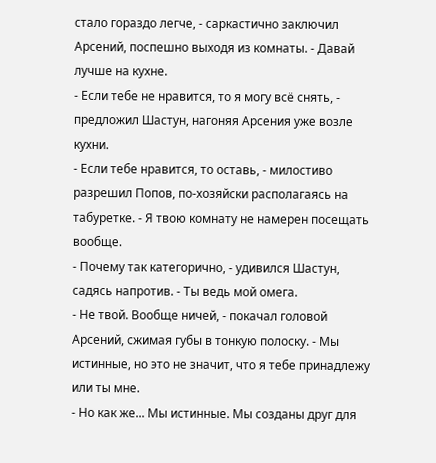стало гораздо легче, - саркастично заключил Арсений, поспешно выходя из комнаты. - Давай лучше на кухне.
- Если тебе не нравится, то я могу всё снять, - предложил Шастун, нагоняя Арсения уже возле кухни.
- Если тебе нравится, то оставь, - милостиво разрешил Попов, по-хозяйски располагаясь на табуретке. - Я твою комнату не намерен посещать вообще.
- Почему так категорично, - удивился Шастун, садясь напротив. - Ты ведь мой омега.
- Не твой. Вообще ничей, - покачал головой Арсений, сжимая губы в тонкую полоску. - Мы истинные, но это не значит, что я тебе принадлежу или ты мне.
- Но как же... Мы истинные. Мы созданы друг для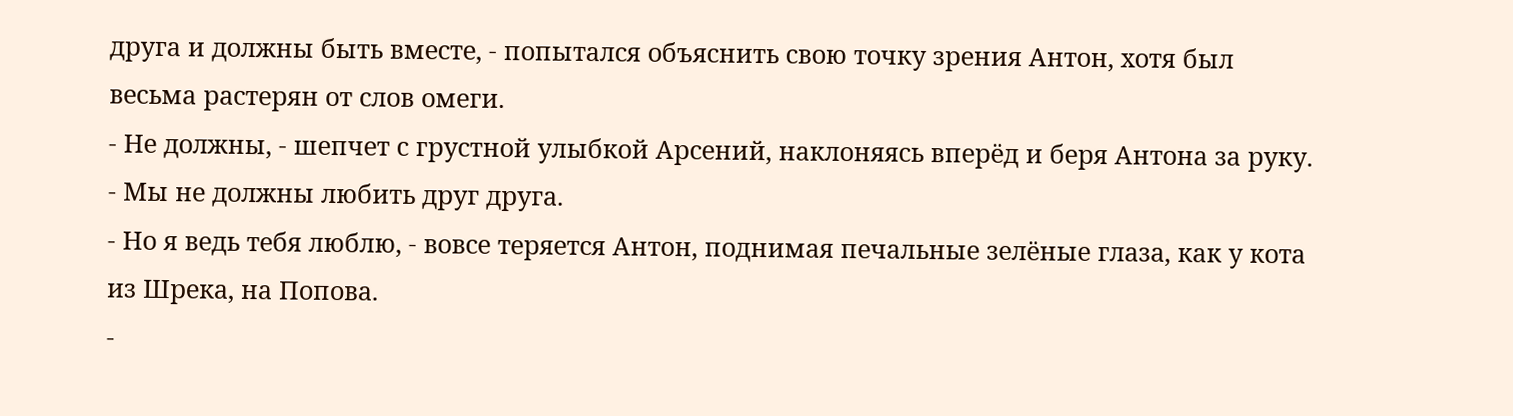друга и должны быть вместе, - попытался объяснить свою точку зрения Антон, хотя был весьма растерян от слов омеги.
- Не должны, - шепчет с грустной улыбкой Арсений, наклоняясь вперёд и беря Антона за руку. - Мы не должны любить друг друга.
- Но я ведь тебя люблю, - вовсе теряется Антон, поднимая печальные зелёные глаза, как у кота из Шрека, на Попова.
-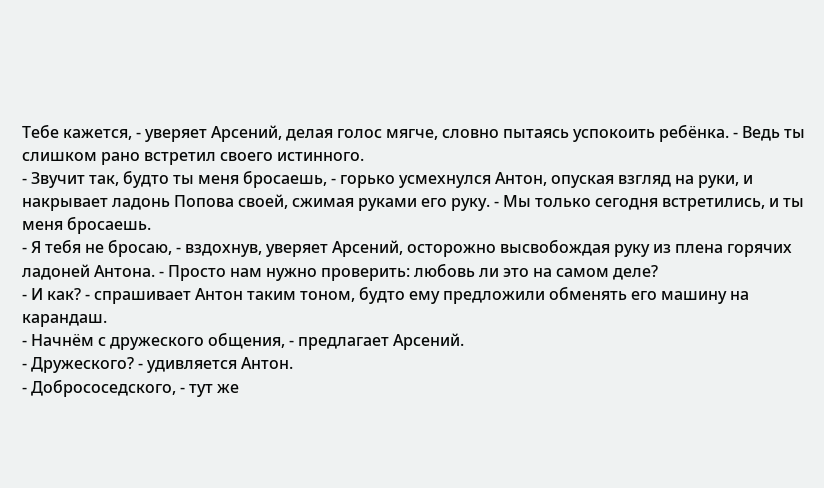Тебе кажется, - уверяет Арсений, делая голос мягче, словно пытаясь успокоить ребёнка. - Ведь ты слишком рано встретил своего истинного.
- Звучит так, будто ты меня бросаешь, - горько усмехнулся Антон, опуская взгляд на руки, и накрывает ладонь Попова своей, сжимая руками его руку. - Мы только сегодня встретились, и ты меня бросаешь.
- Я тебя не бросаю, - вздохнув, уверяет Арсений, осторожно высвобождая руку из плена горячих ладоней Антона. - Просто нам нужно проверить: любовь ли это на самом деле?
- И как? - спрашивает Антон таким тоном, будто ему предложили обменять его машину на карандаш.
- Начнём с дружеского общения, - предлагает Арсений.
- Дружеского? - удивляется Антон.
- Добрососедского, - тут же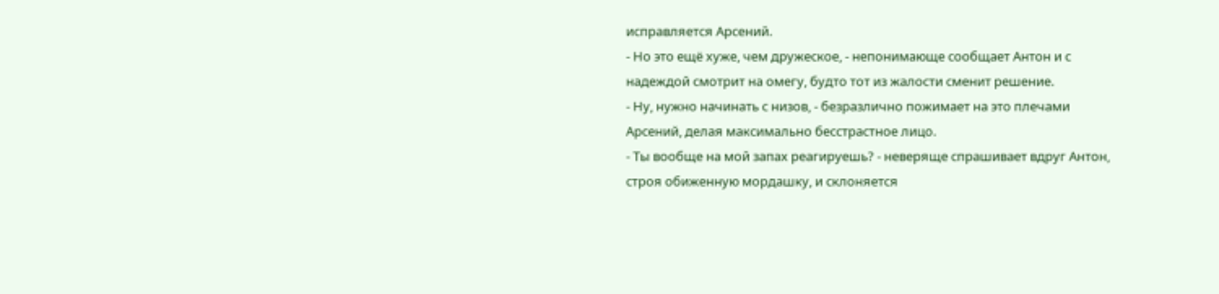исправляется Арсений.
- Но это ещё хуже, чем дружеское, - непонимающе сообщает Антон и с надеждой смотрит на омегу, будто тот из жалости сменит решение.
- Ну, нужно начинать с низов, - безразлично пожимает на это плечами Арсений, делая максимально бесстрастное лицо.
- Ты вообще на мой запах реагируешь? - неверяще спрашивает вдруг Антон, строя обиженную мордашку, и склоняется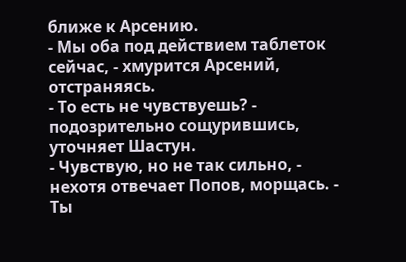ближе к Арсению.
- Мы оба под действием таблеток сейчас, - хмурится Арсений, отстраняясь.
- То есть не чувствуешь? - подозрительно сощурившись, уточняет Шастун.
- Чувствую, но не так сильно, - нехотя отвечает Попов, морщась. - Ты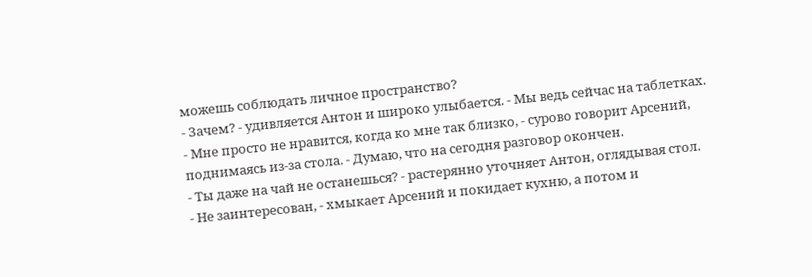можешь соблюдать личное пространство?
- Зачем? - удивляется Антон и широко улыбается. - Мы ведь сейчас на таблетках.
- Мне просто не нравится, когда ко мне так близко, - сурово говорит Арсений, поднимаясь из-за стола. - Думаю, что на сегодня разговор окончен.
- Ты даже на чай не останешься? - растерянно уточняет Антон, оглядывая стол.
- Не заинтересован, - хмыкает Арсений и покидает кухню, а потом и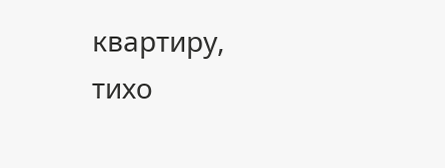квартиру, тихо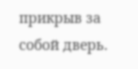прикрыв за собой дверь.